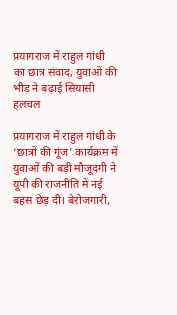प्रयागराज में राहुल गांधी का छात्र संवाद, युवाओं की भीड़ ने बढ़ाई सियासी हलचल

प्रयागराज में राहुल गांधी के ‘छात्रों की गूंज’ कार्यक्रम में युवाओं की बड़ी मौजूदगी ने यूपी की राजनीति में नई बहस छेड़ दी। बेरोजगारी,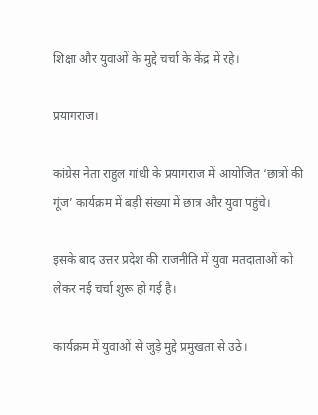शिक्षा और युवाओं के मुद्दे चर्चा के केंद्र में रहे।

प्रयागराज।

कांग्रेस नेता राहुल गांधी के प्रयागराज में आयोजित ‘छात्रों की गूंज’ कार्यक्रम में बड़ी संख्या में छात्र और युवा पहुंचे।

इसके बाद उत्तर प्रदेश की राजनीति में युवा मतदाताओं को लेकर नई चर्चा शुरू हो गई है।

कार्यक्रम में युवाओं से जुड़े मुद्दे प्रमुखता से उठे।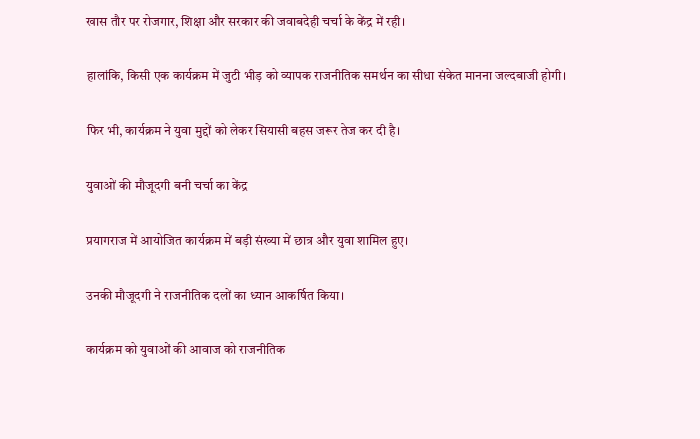खास तौर पर रोजगार, शिक्षा और सरकार की जवाबदेही चर्चा के केंद्र में रही।

हालांकि, किसी एक कार्यक्रम में जुटी भीड़ को व्यापक राजनीतिक समर्थन का सीधा संकेत मानना जल्दबाजी होगी।

फिर भी, कार्यक्रम ने युवा मुद्दों को लेकर सियासी बहस जरूर तेज कर दी है।

युवाओं की मौजूदगी बनी चर्चा का केंद्र

प्रयागराज में आयोजित कार्यक्रम में बड़ी संख्या में छात्र और युवा शामिल हुए।

उनकी मौजूदगी ने राजनीतिक दलों का ध्यान आकर्षित किया।

कार्यक्रम को युवाओं की आवाज को राजनीतिक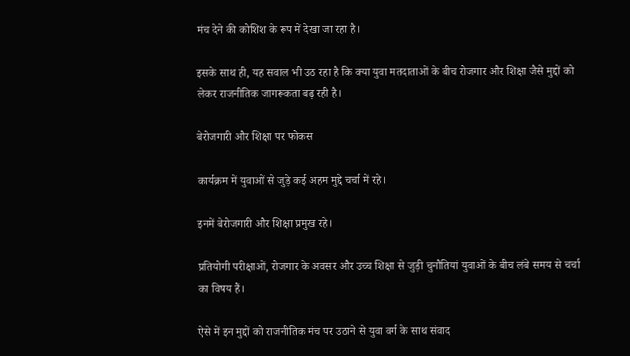मंच देने की कोशिश के रूप में देखा जा रहा है।

इसके साथ ही, यह सवाल भी उठ रहा है कि क्या युवा मतदाताओं के बीच रोजगार और शिक्षा जैसे मुद्दों को लेकर राजनीतिक जागरूकता बढ़ रही है।

बेरोजगारी और शिक्षा पर फोकस

कार्यक्रम में युवाओं से जुड़े कई अहम मुद्दे चर्चा में रहे।

इनमें बेरोजगारी और शिक्षा प्रमुख रहे।

प्रतियोगी परीक्षाओं, रोजगार के अवसर और उच्च शिक्षा से जुड़ी चुनौतियां युवाओं के बीच लंबे समय से चर्चा का विषय हैं।

ऐसे में इन मुद्दों को राजनीतिक मंच पर उठाने से युवा वर्ग के साथ संवाद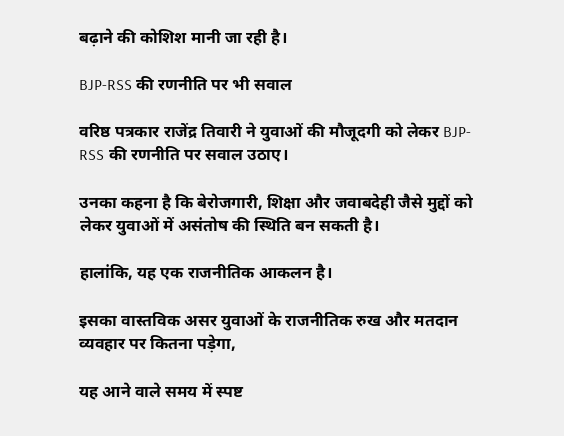बढ़ाने की कोशिश मानी जा रही है।

BJP-RSS की रणनीति पर भी सवाल

वरिष्ठ पत्रकार राजेंद्र तिवारी ने युवाओं की मौजूदगी को लेकर BJP-RSS की रणनीति पर सवाल उठाए।

उनका कहना है कि बेरोजगारी, शिक्षा और जवाबदेही जैसे मुद्दों को लेकर युवाओं में असंतोष की स्थिति बन सकती है।

हालांकि, यह एक राजनीतिक आकलन है।

इसका वास्तविक असर युवाओं के राजनीतिक रुख और मतदान व्यवहार पर कितना पड़ेगा,

यह आने वाले समय में स्पष्ट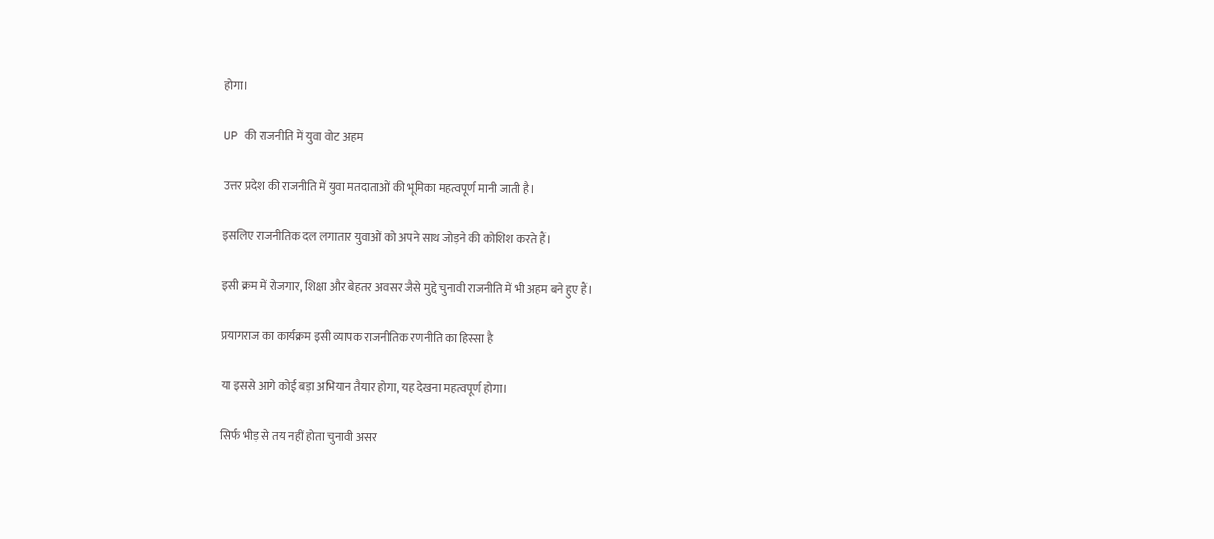होगा।

UP की राजनीति में युवा वोट अहम

उत्तर प्रदेश की राजनीति में युवा मतदाताओं की भूमिका महत्वपूर्ण मानी जाती है।

इसलिए राजनीतिक दल लगातार युवाओं को अपने साथ जोड़ने की कोशिश करते हैं।

इसी क्रम में रोजगार, शिक्षा और बेहतर अवसर जैसे मुद्दे चुनावी राजनीति में भी अहम बने हुए हैं।

प्रयागराज का कार्यक्रम इसी व्यापक राजनीतिक रणनीति का हिस्सा है

या इससे आगे कोई बड़ा अभियान तैयार होगा, यह देखना महत्वपूर्ण होगा।

सिर्फ भीड़ से तय नहीं होता चुनावी असर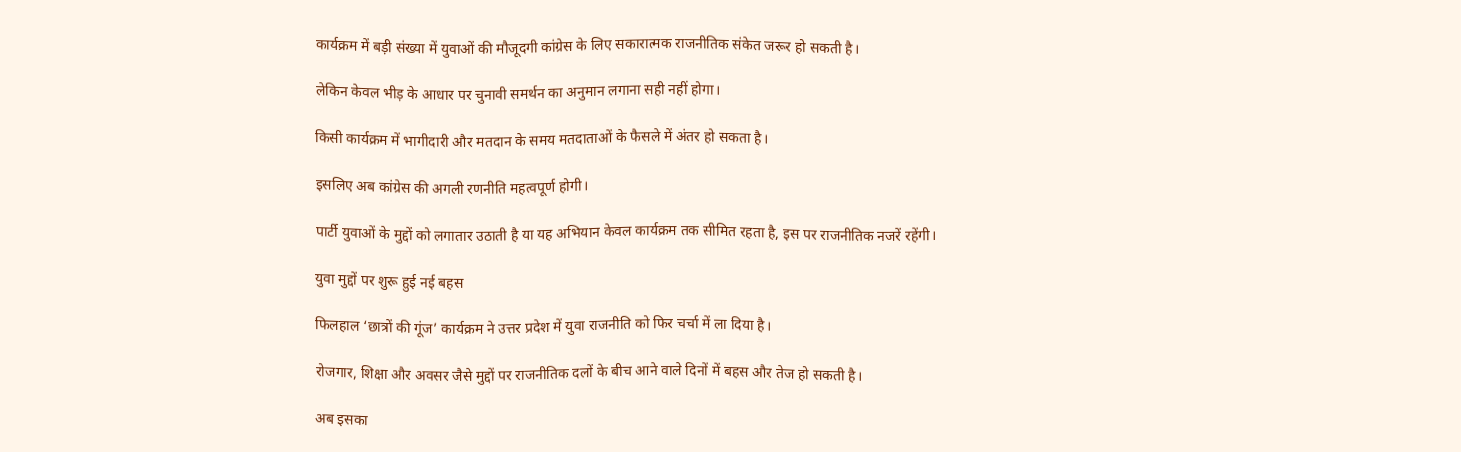कार्यक्रम में बड़ी संख्या में युवाओं की मौजूदगी कांग्रेस के लिए सकारात्मक राजनीतिक संकेत जरूर हो सकती है।

लेकिन केवल भीड़ के आधार पर चुनावी समर्थन का अनुमान लगाना सही नहीं होगा।

किसी कार्यक्रम में भागीदारी और मतदान के समय मतदाताओं के फैसले में अंतर हो सकता है।

इसलिए अब कांग्रेस की अगली रणनीति महत्वपूर्ण होगी।

पार्टी युवाओं के मुद्दों को लगातार उठाती है या यह अभियान केवल कार्यक्रम तक सीमित रहता है, इस पर राजनीतिक नजरें रहेंगी।

युवा मुद्दों पर शुरू हुई नई बहस

फिलहाल ‘छात्रों की गूंज’ कार्यक्रम ने उत्तर प्रदेश में युवा राजनीति को फिर चर्चा में ला दिया है।

रोजगार, शिक्षा और अवसर जैसे मुद्दों पर राजनीतिक दलों के बीच आने वाले दिनों में बहस और तेज हो सकती है।

अब इसका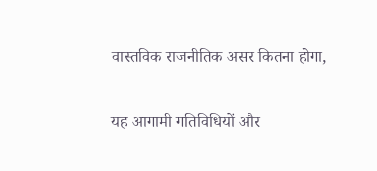वास्तविक राजनीतिक असर कितना होगा,

यह आगामी गतिविधियों और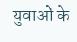युवाओं के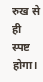रुख से ही स्पष्ट होगा।